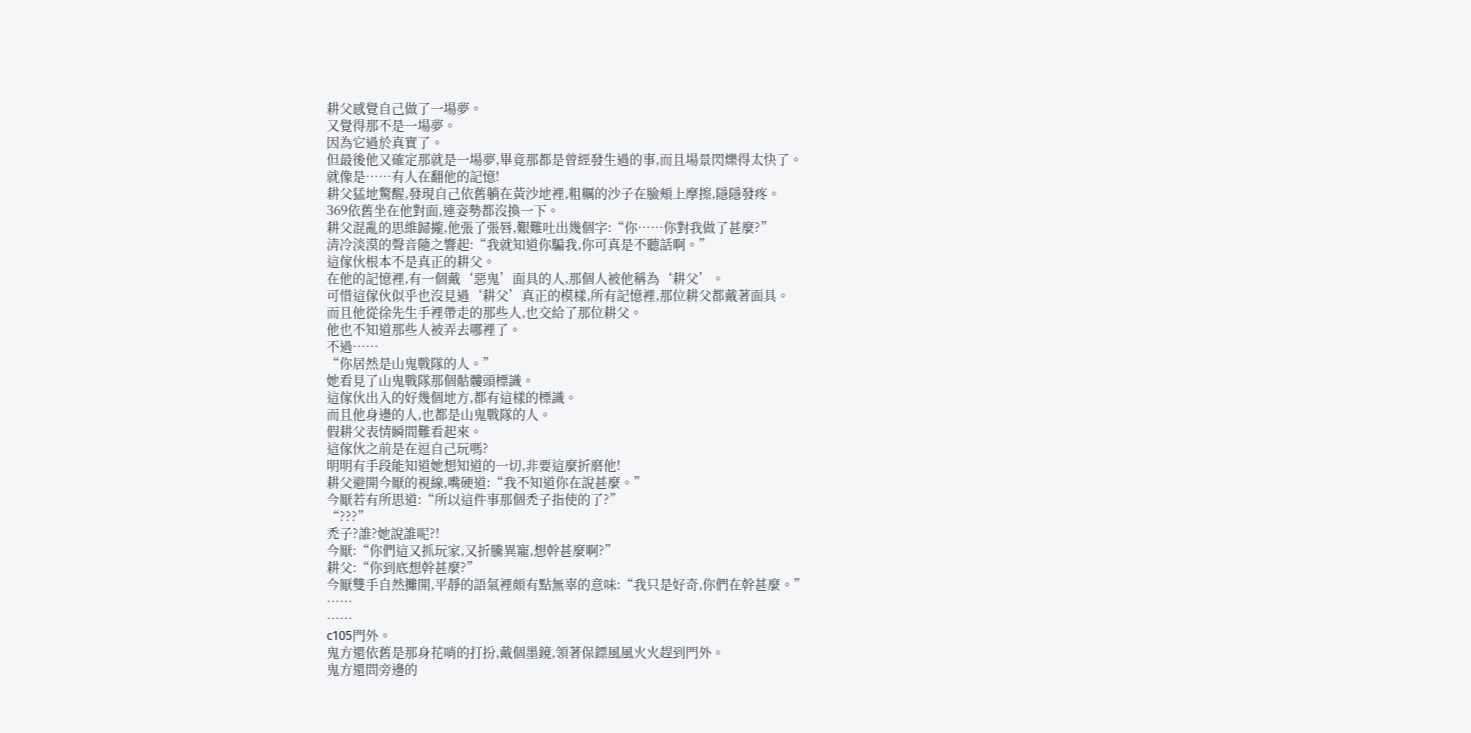耕父感覺自己做了一場夢。
又覺得那不是一場夢。
因為它過於真實了。
但最後他又確定那就是一場夢,畢竟那都是曾經發生過的事,而且場景閃爍得太快了。
就像是……有人在翻他的記憶!
耕父猛地驚醒,發現自己依舊躺在黃沙地裡,粗糲的沙子在臉頰上摩擦,隱隱發疼。
369依舊坐在他對面,連姿勢都沒換一下。
耕父混亂的思維歸攏,他張了張唇,艱難吐出幾個字:“你……你對我做了甚麼?”
清冷淡漠的聲音隨之響起:“我就知道你騙我,你可真是不聽話啊。”
這傢伙根本不是真正的耕父。
在他的記憶裡,有一個戴‘惡鬼’面具的人,那個人被他稱為‘耕父’。
可惜這傢伙似乎也沒見過‘耕父’真正的模樣,所有記憶裡,那位耕父都戴著面具。
而且他從徐先生手裡帶走的那些人,也交給了那位耕父。
他也不知道那些人被弄去哪裡了。
不過……
“你居然是山鬼戰隊的人。”
她看見了山鬼戰隊那個骷髏頭標識。
這傢伙出入的好幾個地方,都有這樣的標識。
而且他身邊的人,也都是山鬼戰隊的人。
假耕父表情瞬間難看起來。
這傢伙之前是在逗自己玩嗎?
明明有手段能知道她想知道的一切,非要這麼折磨他!
耕父避開今厭的視線,嘴硬道:“我不知道你在說甚麼。”
今厭若有所思道:“所以這件事那個禿子指使的了?”
“???”
禿子?誰?她說誰呢?!
今厭:“你們這又抓玩家,又折騰異寵,想幹甚麼啊?”
耕父:“你到底想幹甚麼?”
今厭雙手自然攤開,平靜的語氣裡頗有點無辜的意味:“我只是好奇,你們在幹甚麼。”
……
……
c105門外。
鬼方還依舊是那身花哨的打扮,戴個墨鏡,領著保鏢風風火火趕到門外。
鬼方還問旁邊的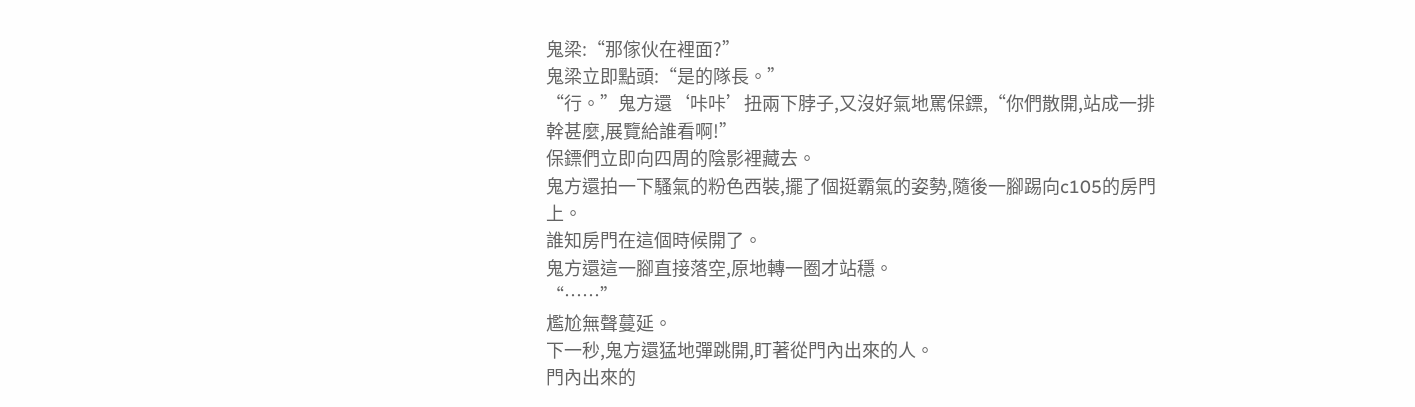鬼梁:“那傢伙在裡面?”
鬼梁立即點頭:“是的隊長。”
“行。”鬼方還‘咔咔’扭兩下脖子,又沒好氣地罵保鏢,“你們散開,站成一排幹甚麼,展覽給誰看啊!”
保鏢們立即向四周的陰影裡藏去。
鬼方還拍一下騷氣的粉色西裝,擺了個挺霸氣的姿勢,隨後一腳踢向c105的房門上。
誰知房門在這個時候開了。
鬼方還這一腳直接落空,原地轉一圈才站穩。
“……”
尷尬無聲蔓延。
下一秒,鬼方還猛地彈跳開,盯著從門內出來的人。
門內出來的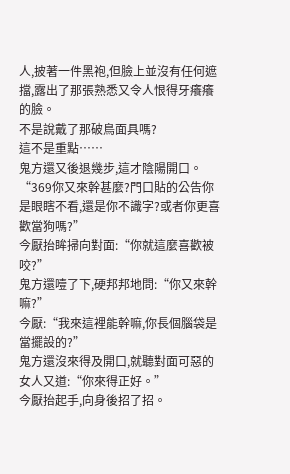人,披著一件黑袍,但臉上並沒有任何遮擋,露出了那張熟悉又令人恨得牙癢癢的臉。
不是說戴了那破鳥面具嗎?
這不是重點……
鬼方還又後退幾步,這才陰陽開口。
“369你又來幹甚麼?門口貼的公告你是眼瞎不看,還是你不識字?或者你更喜歡當狗嗎?”
今厭抬眸掃向對面:“你就這麼喜歡被咬?”
鬼方還噎了下,硬邦邦地問:“你又來幹嘛?”
今厭:“我來這裡能幹嘛,你長個腦袋是當擺設的?”
鬼方還沒來得及開口,就聽對面可惡的女人又道:“你來得正好。”
今厭抬起手,向身後招了招。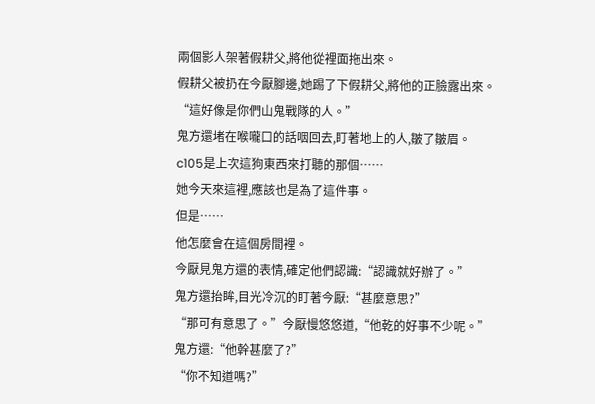兩個影人架著假耕父,將他從裡面拖出來。
假耕父被扔在今厭腳邊,她踢了下假耕父,將他的正臉露出來。
“這好像是你們山鬼戰隊的人。”
鬼方還堵在喉嚨口的話咽回去,盯著地上的人,皺了皺眉。
c105是上次這狗東西來打聽的那個……
她今天來這裡,應該也是為了這件事。
但是……
他怎麼會在這個房間裡。
今厭見鬼方還的表情,確定他們認識:“認識就好辦了。”
鬼方還抬眸,目光冷沉的盯著今厭:“甚麼意思?”
“那可有意思了。”今厭慢悠悠道,“他乾的好事不少呢。”
鬼方還:“他幹甚麼了?”
“你不知道嗎?”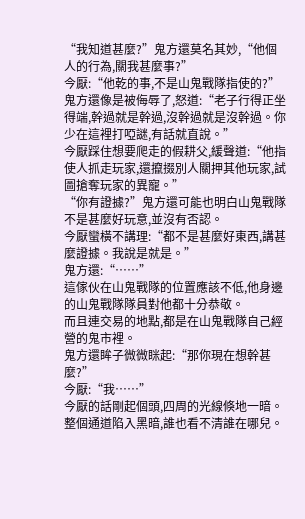“我知道甚麼?”鬼方還莫名其妙,“他個人的行為,關我甚麼事?”
今厭:“他乾的事,不是山鬼戰隊指使的?”
鬼方還像是被侮辱了,怒道:“老子行得正坐得端,幹過就是幹過,沒幹過就是沒幹過。你少在這裡打啞謎,有話就直說。”
今厭踩住想要爬走的假耕父,緩聲道:“他指使人抓走玩家,還攛掇別人關押其他玩家,試圖搶奪玩家的異寵。”
“你有證據?”鬼方還可能也明白山鬼戰隊不是甚麼好玩意,並沒有否認。
今厭蠻橫不講理:“都不是甚麼好東西,講甚麼證據。我說是就是。”
鬼方還:“……”
這傢伙在山鬼戰隊的位置應該不低,他身邊的山鬼戰隊隊員對他都十分恭敬。
而且連交易的地點,都是在山鬼戰隊自己經營的鬼市裡。
鬼方還眸子微微眯起:“那你現在想幹甚麼?”
今厭:“我……”
今厭的話剛起個頭,四周的光線倏地一暗。
整個通道陷入黑暗,誰也看不清誰在哪兒。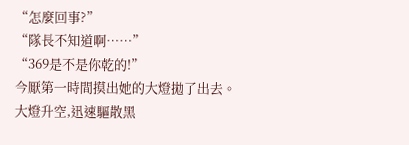“怎麼回事?”
“隊長不知道啊……”
“369是不是你乾的!”
今厭第一時間摸出她的大燈拋了出去。
大燈升空,迅速驅散黑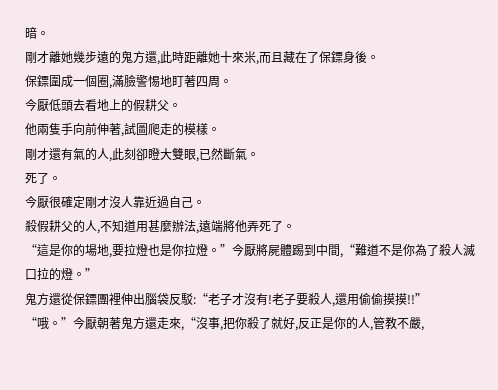暗。
剛才離她幾步遠的鬼方還,此時距離她十來米,而且藏在了保鏢身後。
保鏢圍成一個圈,滿臉警惕地盯著四周。
今厭低頭去看地上的假耕父。
他兩隻手向前伸著,試圖爬走的模樣。
剛才還有氣的人,此刻卻瞪大雙眼,已然斷氣。
死了。
今厭很確定剛才沒人靠近過自己。
殺假耕父的人,不知道用甚麼辦法,遠端將他弄死了。
“這是你的場地,要拉燈也是你拉燈。”今厭將屍體踢到中間,“難道不是你為了殺人滅口拉的燈。”
鬼方還從保鏢團裡伸出腦袋反駁:“老子才沒有!老子要殺人,還用偷偷摸摸!!”
“哦。”今厭朝著鬼方還走來,“沒事,把你殺了就好,反正是你的人,管教不嚴,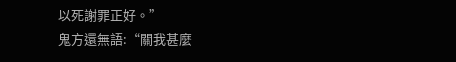以死謝罪正好。”
鬼方還無語:“關我甚麼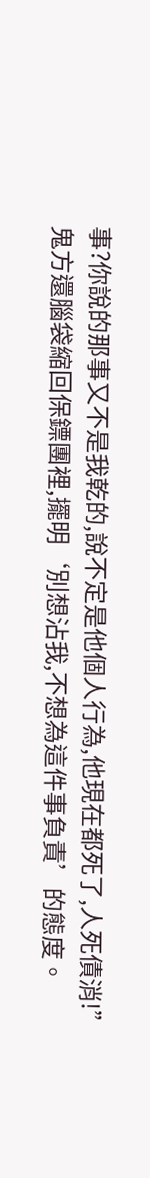事?你說的那事又不是我乾的,說不定是他個人行為,他現在都死了,人死債消!”
鬼方還腦袋縮回保鏢團裡,擺明‘別想沾我,不想為這件事負責’的態度。